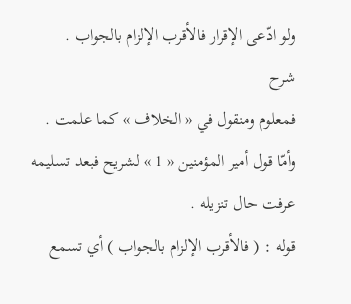ولو ادّعى الإقرار فالأقرب الإلزام بالجواب .
شرح
فمعلوم ومنقول في « الخلاف » كما علمت . وأمّا قول أمير المؤمنين « 1 » لشريح فبعد تسليمه عرفت حال تنزيله .
قوله : ( فالأقرب الإلزام بالجواب ) أي تسمع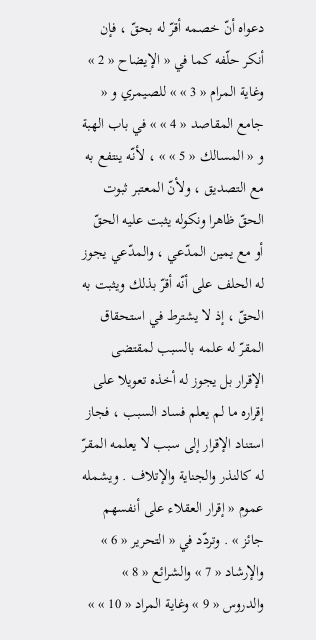دعواه أنّ خصمه أقرّ له بحقّ ، فإن أنكر حلّفه كما في « الإيضاح « 2 » وغاية المرام « 3 » » للصيمري و « جامع المقاصد « 4 » » في باب الهبة و « المسالك « 5 » » ، لأنّه ينتفع به مع التصديق ، ولأنّ المعتبر ثبوت الحقّ ظاهرا ونكوله يثبت عليه الحقّ أو مع يمين المدّعي ، والمدّعي يجوز له الحلف على أنّه أقرّ بذلك ويثبت به الحقّ ، إذ لا يشترط في استحقاق المقرّ له علمه بالسبب لمقتضى الإقرار بل يجوز له أخذه تعويلا على إقراره ما لم يعلم فساد السبب ، فجاز استناد الإقرار إلى سبب لا يعلمه المقرّ له كالنذر والجناية والإتلاف . ويشمله عموم « إقرار العقلاء على أنفسهم جائز » . وتردّد في « التحرير « 6 » والإرشاد « 7 » والشرائع « 8 » والدروس « 9 » وغاية المراد « 10 » »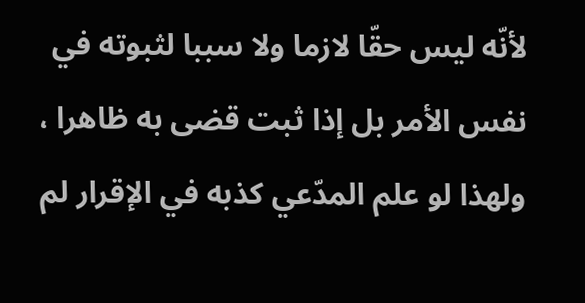لأنّه ليس حقّا لازما ولا سببا لثبوته في نفس الأمر بل إذا ثبت قضى به ظاهرا ، ولهذا لو علم المدّعي كذبه في الإقرار لم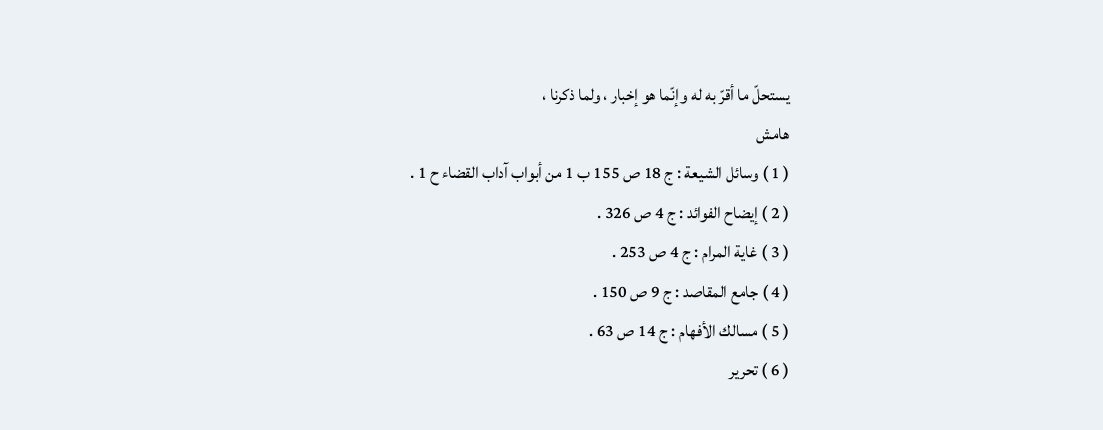يستحلّ ما أقرّ به له وإنّما هو إخبار ، ولما ذكرنا ،
هامش
( 1 ) وسائل الشيعة : ج 18 ص 155 ب 1 من أبواب آداب القضاء ح 1 .
( 2 ) إيضاح الفوائد : ج 4 ص 326 .
( 3 ) غاية المرام : ج 4 ص 253 .
( 4 ) جامع المقاصد : ج 9 ص 150 .
( 5 ) مسالك الأفهام : ج 14 ص 63 .
( 6 ) تحرير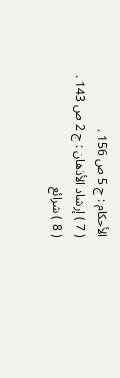الأحكام : ج 5 ص 156 .
( 7 ) إرشاد الأذهان : ج 2 ص 143 .
( 8 ) شرائع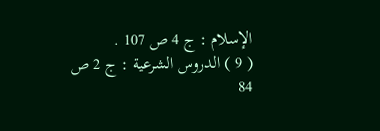الإسلام : ج 4 ص 107 .
( 9 ) الدروس الشرعية : ج 2 ص 84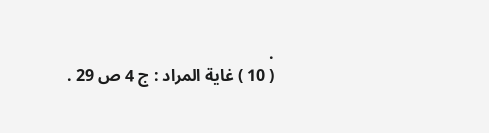.
( 10 ) غاية المراد : ج 4 ص 29 .